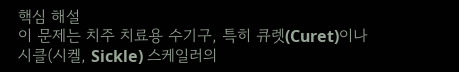핵심 해설
이 문제는 치주 치료용 수기구, 특히 큐렛(Curet)이나 시클(시켈, Sickle) 스케일러의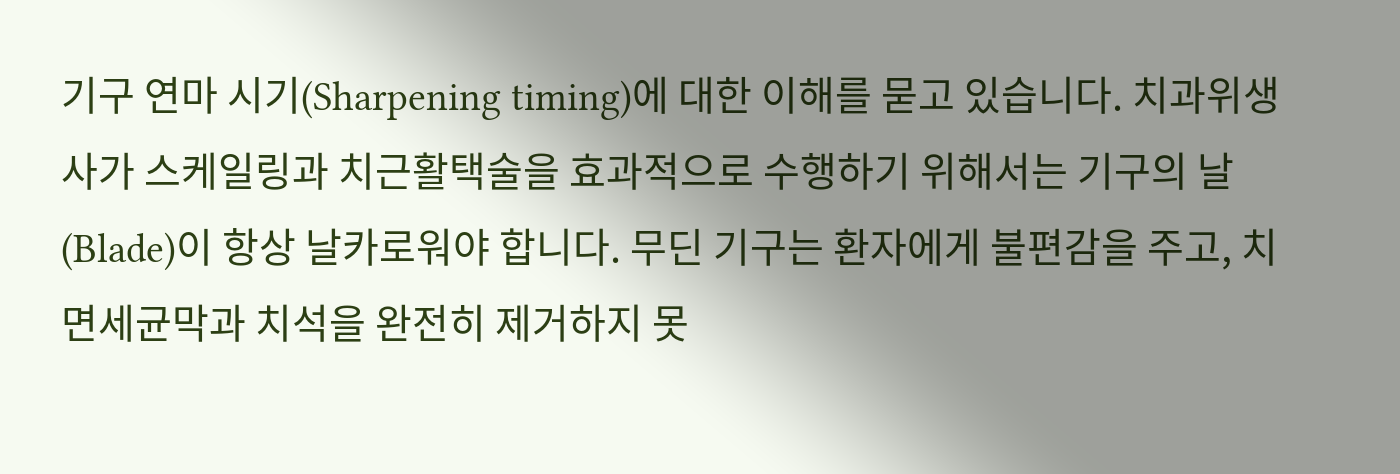기구 연마 시기(Sharpening timing)에 대한 이해를 묻고 있습니다. 치과위생사가 스케일링과 치근활택술을 효과적으로 수행하기 위해서는 기구의 날(Blade)이 항상 날카로워야 합니다. 무딘 기구는 환자에게 불편감을 주고, 치면세균막과 치석을 완전히 제거하지 못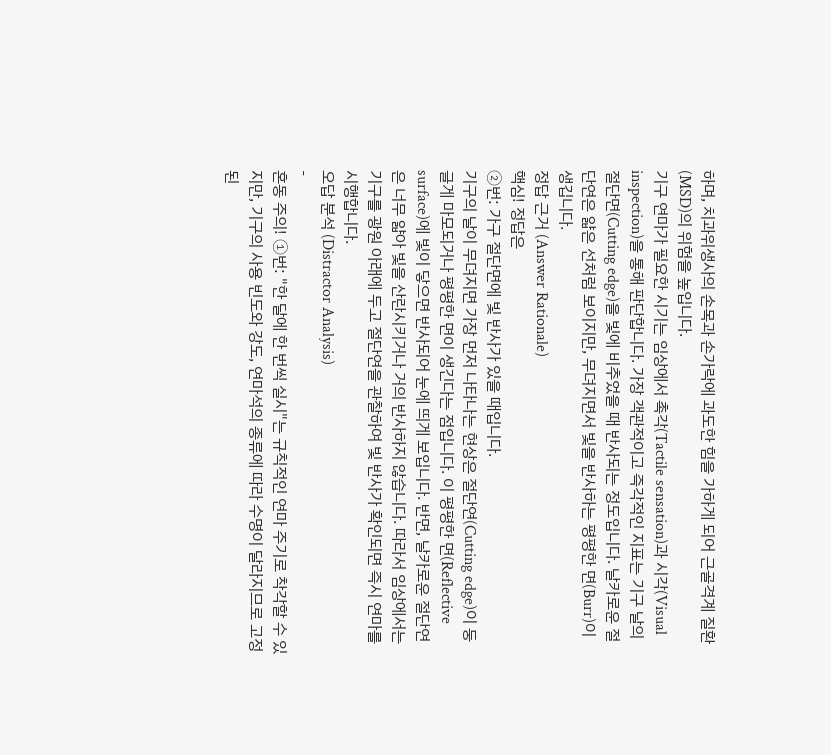하며, 치과위생사의 손목과 손가락에 과도한 힘을 가하게 되어 근골격계 질환(MSD)의 위험을 높입니다.
기구 연마가 필요한 시기는 임상에서 촉각(Tactile sensation)과 시각(Visual inspection)을 통해 판단합니다. 가장 객관적이고 즉각적인 지표는 기구 날의 절단면(Cutting edge)을 빛에 비추었을 때 반사되는 정도입니다. 날카로운 절단연은 얇은 선처럼 보이지만, 무뎌지면서 빛을 반사하는 평평한 면(Burr)이 생깁니다.
정답 근거 (Answer Rationale)
핵심! 정답은
②번: 가구 절단면에 빛 반사가 있을 때입니다.
기구의 날이 무뎌지면 가장 먼저 나타나는 현상은 절단연(Cutting edge)이 둥글게 마모되거나 평평한 면이 생긴다는 점입니다. 이 평평한 면(Reflective surface)에 빛이 닿으면 반사되어 눈에 띄게 보입니다. 반면, 날카로운 절단연은 너무 얇아 빛을 산란시키거나 거의 반사하지 않습니다. 따라서 임상에서는 기구를 광원 아래에 두고 절단연을 관찰하여 빛 반사가 확인되면 즉시 연마를 시행합니다.
오답 분석 (Distractor Analysis)
-
혼동 주의! ①번: "한 달에 한 번씩 실시"는 규칙적인 연마 주기로 착각할 수 있지만, 기구의 사용 빈도와 강도, 연마석의 종류에 따라 수명이 달라지므로 고정된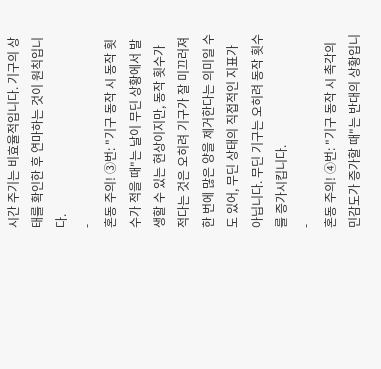시간 주기는 비효율적입니다. 기구의 상태를 확인한 후 연마하는 것이 원칙입니다.
-
혼동 주의! ③번: "기구 동작 시 동작 횟수가 적을 때"는 날이 무딘 상황에서 발생할 수 있는 현상이지만, 동작 횟수가 적다는 것은 오히려 기구가 잘 미끄러져 한 번에 많은 양을 제거한다는 의미일 수도 있어, 무딘 상태의 직접적인 지표가 아닙니다. 무딘 기구는 오히려 동작 횟수를 증가시킵니다.
-
혼동 주의! ④번: "기구 동작 시 촉각의 민감도가 증가할 때"는 반대의 상황입니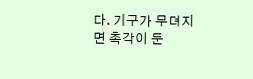다. 기구가 무뎌지면 촉각이 둔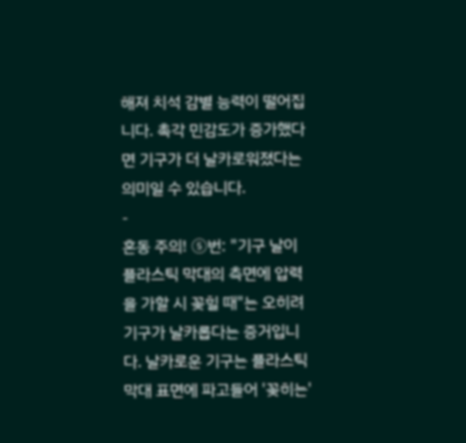해져 치석 감별 능력이 떨어집니다. 촉각 민감도가 증가했다면 기구가 더 날카로워졌다는 의미일 수 있습니다.
-
혼동 주의! ⑤번: "기구 날이 플라스틱 막대의 측면에 압력을 가할 시 꽂힐 때"는 오히려 기구가 날카롭다는 증거입니다. 날카로운 기구는 플라스틱 막대 표면에 파고들어 '꽂히는'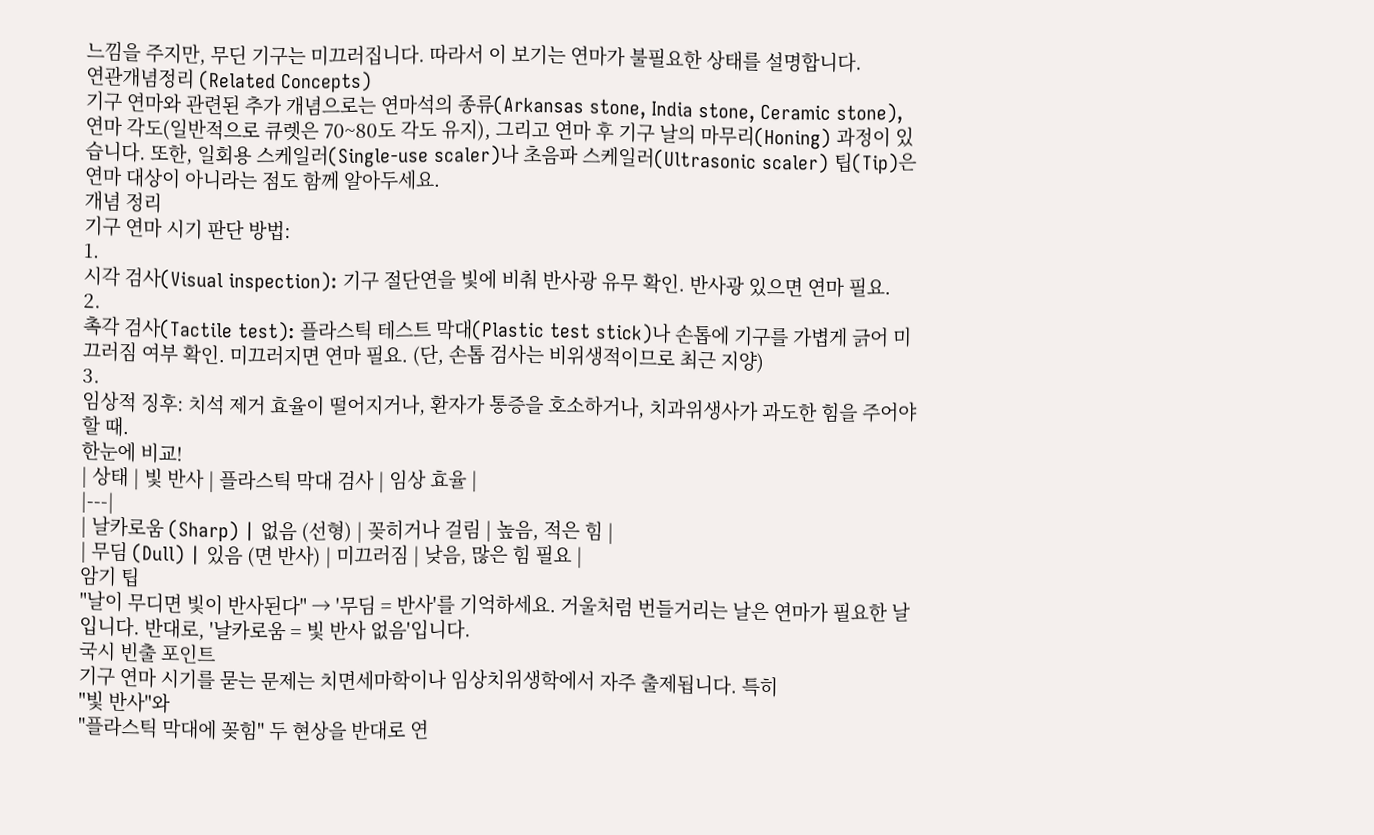느낌을 주지만, 무딘 기구는 미끄러집니다. 따라서 이 보기는 연마가 불필요한 상태를 설명합니다.
연관개념정리 (Related Concepts)
기구 연마와 관련된 추가 개념으로는 연마석의 종류(Arkansas stone, India stone, Ceramic stone), 연마 각도(일반적으로 큐렛은 70~80도 각도 유지), 그리고 연마 후 기구 날의 마무리(Honing) 과정이 있습니다. 또한, 일회용 스케일러(Single-use scaler)나 초음파 스케일러(Ultrasonic scaler) 팁(Tip)은 연마 대상이 아니라는 점도 함께 알아두세요.
개념 정리
기구 연마 시기 판단 방법:
1.
시각 검사(Visual inspection): 기구 절단연을 빛에 비춰 반사광 유무 확인. 반사광 있으면 연마 필요.
2.
촉각 검사(Tactile test): 플라스틱 테스트 막대(Plastic test stick)나 손톱에 기구를 가볍게 긁어 미끄러짐 여부 확인. 미끄러지면 연마 필요. (단, 손톱 검사는 비위생적이므로 최근 지양)
3.
임상적 징후: 치석 제거 효율이 떨어지거나, 환자가 통증을 호소하거나, 치과위생사가 과도한 힘을 주어야 할 때.
한눈에 비교!
| 상태 | 빛 반사 | 플라스틱 막대 검사 | 임상 효율 |
|---|
| 날카로움 (Sharp) | 없음 (선형) | 꽂히거나 걸림 | 높음, 적은 힘 |
| 무딤 (Dull) | 있음 (면 반사) | 미끄러짐 | 낮음, 많은 힘 필요 |
암기 팁
"날이 무디면 빛이 반사된다" → '무딤 = 반사'를 기억하세요. 거울처럼 번들거리는 날은 연마가 필요한 날입니다. 반대로, '날카로움 = 빛 반사 없음'입니다.
국시 빈출 포인트
기구 연마 시기를 묻는 문제는 치면세마학이나 임상치위생학에서 자주 출제됩니다. 특히
"빛 반사"와
"플라스틱 막대에 꽂힘" 두 현상을 반대로 연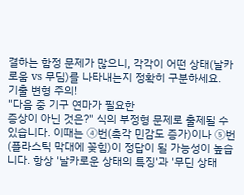결하는 함정 문제가 많으니, 각각이 어떤 상태(날카로움 vs 무딤)를 나타내는지 정확히 구분하세요.
기출 변형 주의!
"다음 중 기구 연마가 필요한
증상이 아닌 것은?" 식의 부정형 문제로 출제될 수 있습니다. 이때는 ④번(촉각 민감도 증가)이나 ⑤번(플라스틱 막대에 꽂힘)이 정답이 될 가능성이 높습니다. 항상 '날카로운 상태의 특징'과 '무딘 상태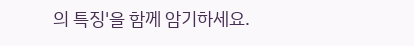의 특징'을 함께 암기하세요.